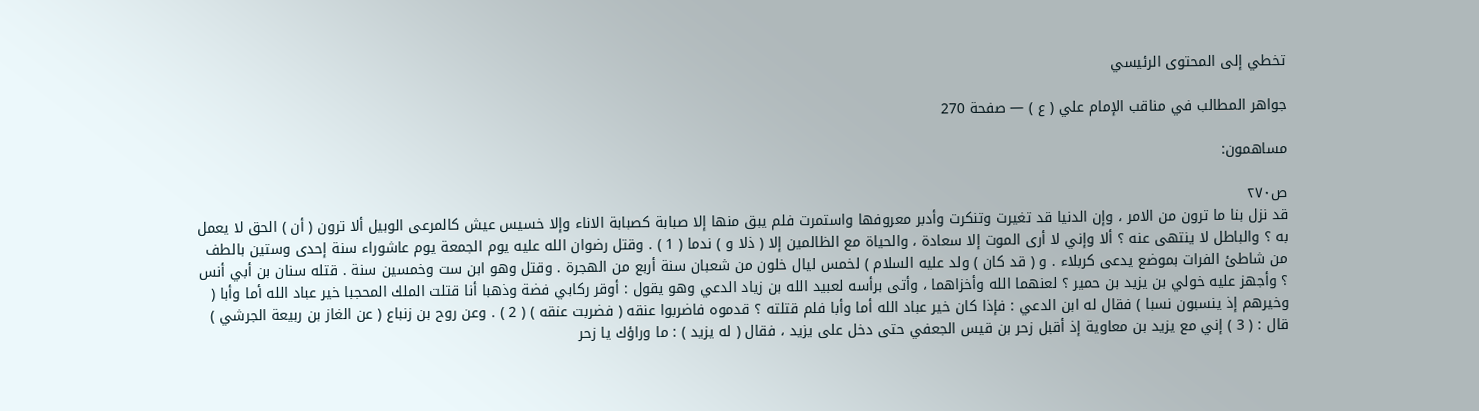تخطي إلى المحتوى الرئيسي

جواهر المطالب في مناقب الإمام علي ( ع ) — صفحة 270

مساهمون:

ص٢٧٠
قد نزل بنا ما ترون من الامر ، وإن الدنيا قد تغيرت وتنكرت وأدبر معروفها واستمرت فلم يبق منها إلا صبابة كصبابة الاناء وإلا خسيس عيش كالمرعى الوبيل ألا ترون ( أن ) الحق لا يعمل به ؟ والباطل لا ينتهى عنه ؟ ألا وإني لا أرى الموت إلا سعادة ، والحياة مع الظالمين إلا ( ذلا و ) ندما ( 1 ) . وقتل رضوان الله عليه يوم الجمعة يوم عاشوراء سنة إحدى وستين بالطف من شاطئ الفرات بموضع يدعى كربلاء . و ( قد كان ) ولد عليه السلام ) لخمس ليال خلون من شعبان سنة أربع من الهجرة . وقتل وهو ابن ست وخمسين سنة . قتله سنان بن أبي أنس ؟ وأجهز عليه خولي بن يزيد بن حمير ؟ لعنهما الله وأخزاهما ، وأتى برأسه لعبيد الله بن زياد الدعي وهو يقول : أوقر ركابي فضة وذهبا أنا قتلت الملك المحجبا خير عباد الله أما وأبا ( وخيرهم إذ ينسبون نسبا ) فقال له ابن الدعي : فإذا كان خير عباد الله أما وأبا فلم قتلته ؟ قدموه فاضربوا عنقه ( فضربت عنقه ) ( 2 ) . وعن روح بن زنباع ( عن الغاز بن ربيعة الجرشي ) قال : ( 3 ) إني مع يزيد بن معاوية إذ أقبل زحر بن قيس الجعفي حتى دخل على يزيد ، فقال ( له يزيد ) : ما وراؤك يا زحر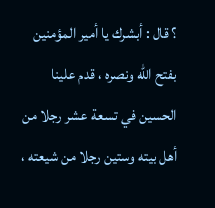؟ قال : أبشرك يا أمير المؤمنين بفتح الله ونصره ، قدم علينا الحسين في تسعة عشر رجلا من أهل بيته وستين رجلا من شيعته ،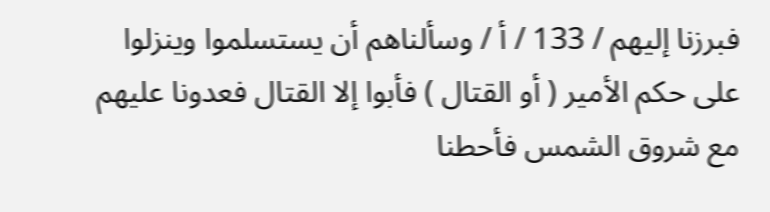فبرزنا إليهم / 133 / أ / وسألناهم أن يستسلموا وينزلوا على حكم الأمير ( أو القتال ) فأبوا إلا القتال فعدونا عليهم مع شروق الشمس فأحطنا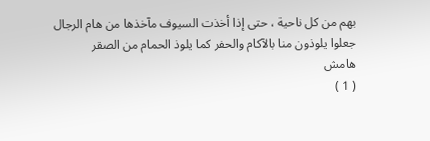بهم من كل ناحية ، حتى إذا أخذت السيوف مآخذها من هام الرجال جعلوا يلوذون منا بالآكام والحفر كما يلوذ الحمام من الصقر
هامش
( 1 )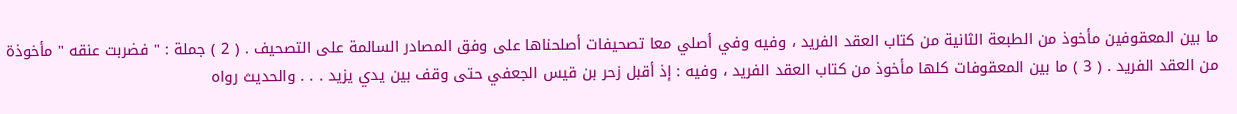ما بين المعقوفين مأخوذ من الطبعة الثانية من كتاب العقد الفريد ، وفيه وفي أصلي معا تصحيفات أصلحناها على وفق المصادر السالمة على التصحيف . ( 2 ) جملة : " فضربت عنقه " مأخوذة من العقد الفريد . ( 3 ) ما بين المعقوفات كلها مأخوذ من كتاب العقد الفريد ، وفيه : إذ أقبل زحر بن قيس الجعفي حتى وقف بين يدي يزيد . . . والحديث رواه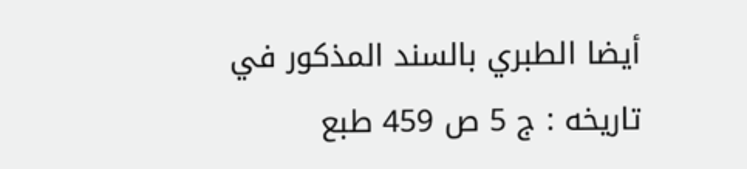أيضا الطبري بالسند المذكور في تاريخه : ج 5 ص 459 طبع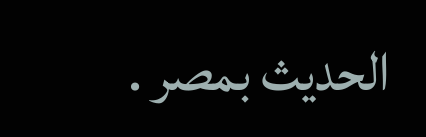الحديث بمصر .